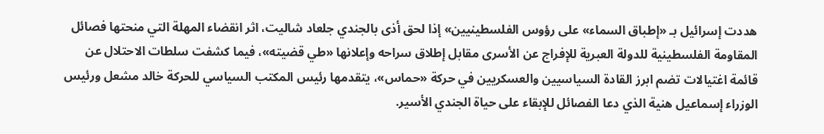هددت إسرائيل بـ «إطباق السماء» على رؤوس الفلسطينيين» إذا لحق أذى بالجندي جلعاد شاليت، اثر انقضاء المهلة التي منحتها فصائل المقاومة الفلسطينية للدولة العبرية للإفراج عن الأسرى مقابل إطلاق سراحه وإعلانها «طي قضيته»، فيما كشفت سلطات الاحتلال عن قائمة اغتيالات تضم ابرز القادة السياسيين والعسكريين في حركة «حماس»، يتقدمها رئيس المكتب السياسي للحركة خالد مشعل ورئيس الوزراء إسماعيل هنية الذي دعا الفصائل للإبقاء على حياة الجندي الأسير.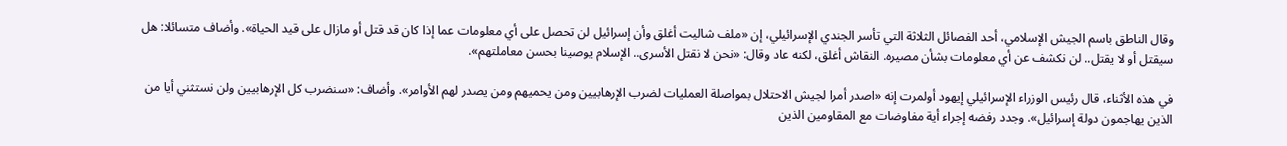وقال الناطق باسم الجيش الإسلامي، أحد الفصائل الثلاثة التي تأسر الجندي الإسرائيلي، إن «ملف شاليت أغلق وأن إسرائيل لن تحصل على أي معلومات عما إذا كان قد قتل أو مازال على قيد الحياة». وأضاف متسائلا: هل سيقتل أو لا يقتل.. لن نكشف عن أي معلومات بشأن مصيره. النقاش أغلق، لكنه عاد وقال: «نحن لا نقتل الأسرى.. الإسلام يوصينا بحسن معاملتهم».

في هذه الأثناء، قال رئيس الوزراء الإسرائيلي إيهود أولمرت إنه «اصدر أمرا لجيش الاحتلال بمواصلة العمليات لضرب الإرهابيين ومن يحميهم ومن يصدر لهم الأوامر». وأضاف: «سنضرب كل الإرهابيين ولن نستثني أيا من الذين يهاجمون دولة إسرائيل». وجدد رفضه إجراء أية مفاوضات مع المقاومين الذين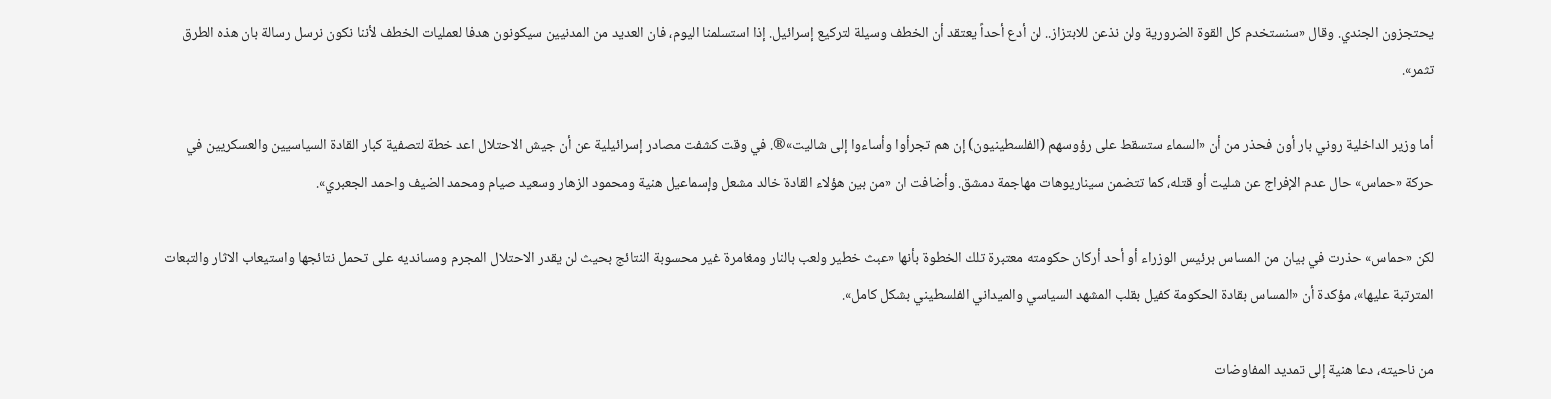يحتجزون الجندي. وقال «سنستخدم كل القوة الضرورية ولن نذعن للابتزاز.. لن أدع أحداً يعتقد أن الخطف وسيلة لتركيع إسرائيل. إذا استسلمنا اليوم، فان العديد من المدنيين سيكونون هدفا لعمليات الخطف لأننا نكون نرسل رسالة بان هذه الطرق تثمر».

أما وزير الداخلية روني بار أون فحذر من أن «السماء ستسقط على رؤوسهم (الفلسطينيون) إن هم تجرأوا وأساءوا إلى شاليت»®. في وقت كشفت مصادر إسرائيلية عن أن جيش الاحتلال اعد خطة لتصفية كبار القادة السياسيين والعسكريين في حركة «حماس» حال عدم الإفراج عن شليت أو قتله، كما تتضمن سيناريوهات مهاجمة دمشق. وأضافت ان «من بين هؤلاء القادة خالد مشعل وإسماعيل هنية ومحمود الزهار وسعيد صيام ومحمد الضيف واحمد الجعبري».

لكن «حماس» حذرت في بيان من المساس برئيس الوزراء أو أحد أركان حكومته معتبرة تلك الخطوة بأنها «عبث خطير ولعب بالنار ومغامرة غير محسوبة النتائج بحيث لن يقدر الاحتلال المجرم ومسانديه على تحمل نتائجها واستيعاب الاثار والتبعات المترتبة عليها»، مؤكدة أن «المساس بقادة الحكومة كفيل بقلب المشهد السياسي والميداني الفلسطيني بشكل كامل».

من ناحيته، دعا هنية إلى تمديد المفاوضات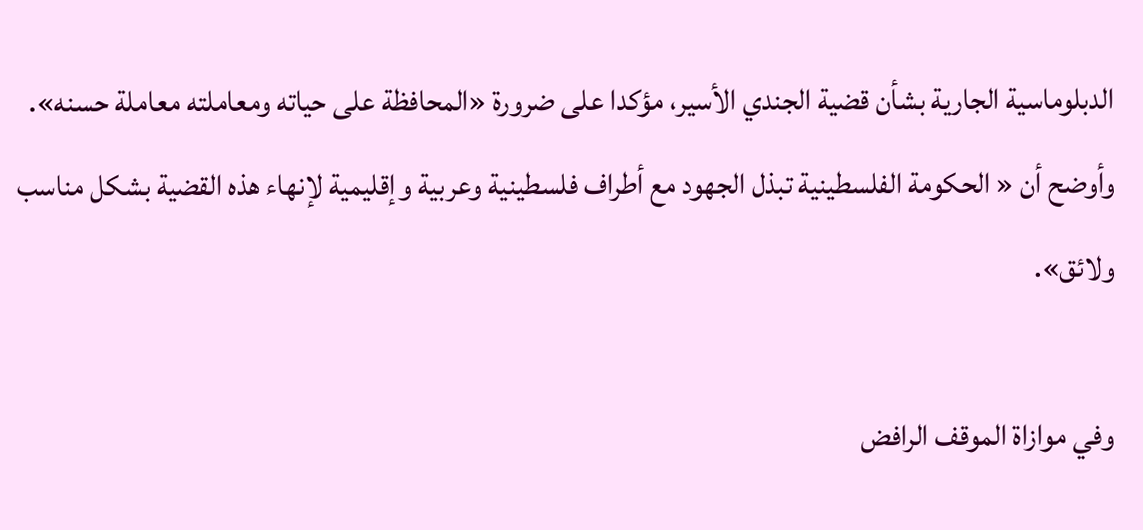الدبلوماسية الجارية بشأن قضية الجندي الأسير، مؤكدا على ضرورة «المحافظة على حياته ومعاملته معاملة حسنه». وأوضح أن « الحكومة الفلسطينية تبذل الجهود مع أطراف فلسطينية وعربية وإقليمية لإنهاء هذه القضية بشكل مناسب ولائق».

وفي موازاة الموقف الرافض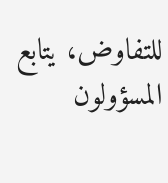للتفاوض، يتابع المسؤولون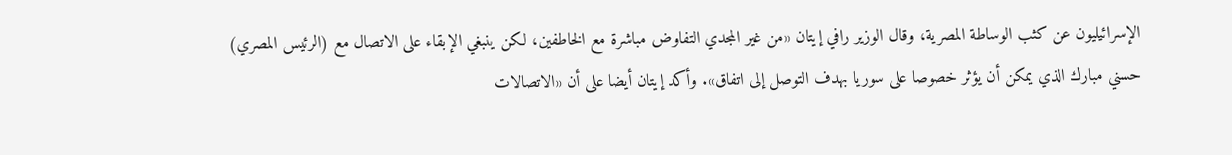الإسرائيليون عن كثب الوساطة المصرية، وقال الوزير رافي إيتان «من غير المجدي التفاوض مباشرة مع الخاطفين، لكن ينبغي الإبقاء على الاتصال مع (الرئيس المصري) حسني مبارك الذي يمكن أن يؤثر خصوصا على سوريا بهدف التوصل إلى اتفاق». وأكد إيتان أيضا على أن «الاتصالات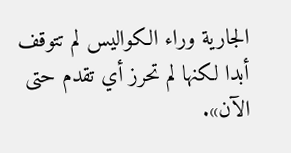الجارية وراء الكواليس لم تتوقف أبدا لكنها لم تحرز أي تقدم حتى الآن».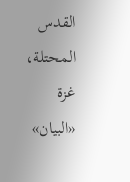القدس المحتلة، غزة «البيان»